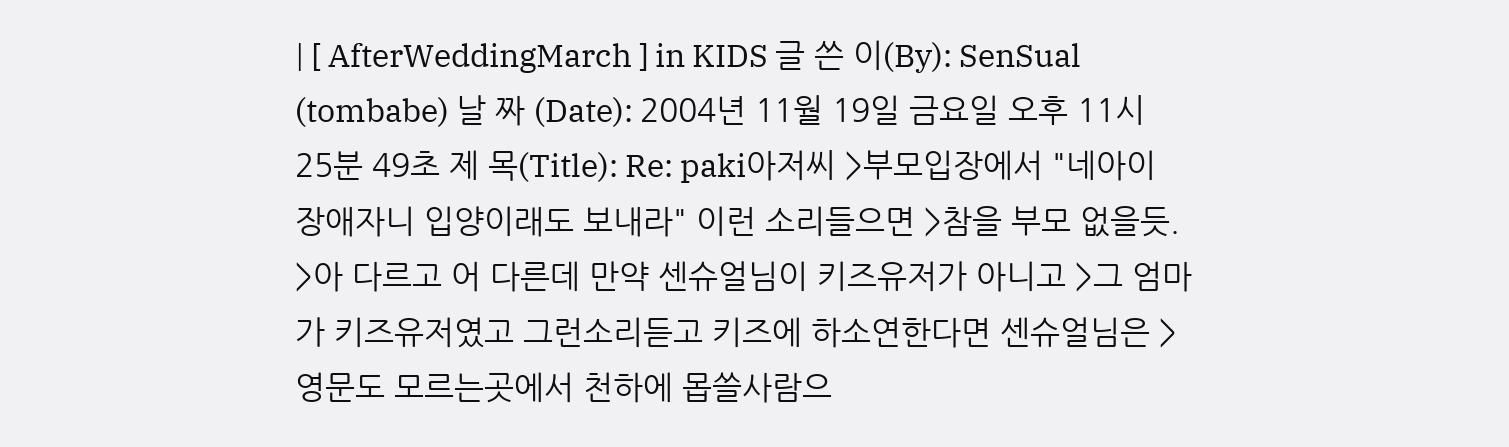| [ AfterWeddingMarch ] in KIDS 글 쓴 이(By): SenSual (tombabe) 날 짜 (Date): 2004년 11월 19일 금요일 오후 11시 25분 49초 제 목(Title): Re: paki아저씨 >부모입장에서 "네아이 장애자니 입양이래도 보내라" 이런 소리들으면 >참을 부모 없을듯. >아 다르고 어 다른데 만약 센슈얼님이 키즈유저가 아니고 >그 엄마가 키즈유저였고 그런소리듣고 키즈에 하소연한다면 센슈얼님은 >영문도 모르는곳에서 천하에 몹쓸사람으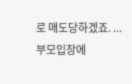로 매도당하겠죠. ... 부모입장에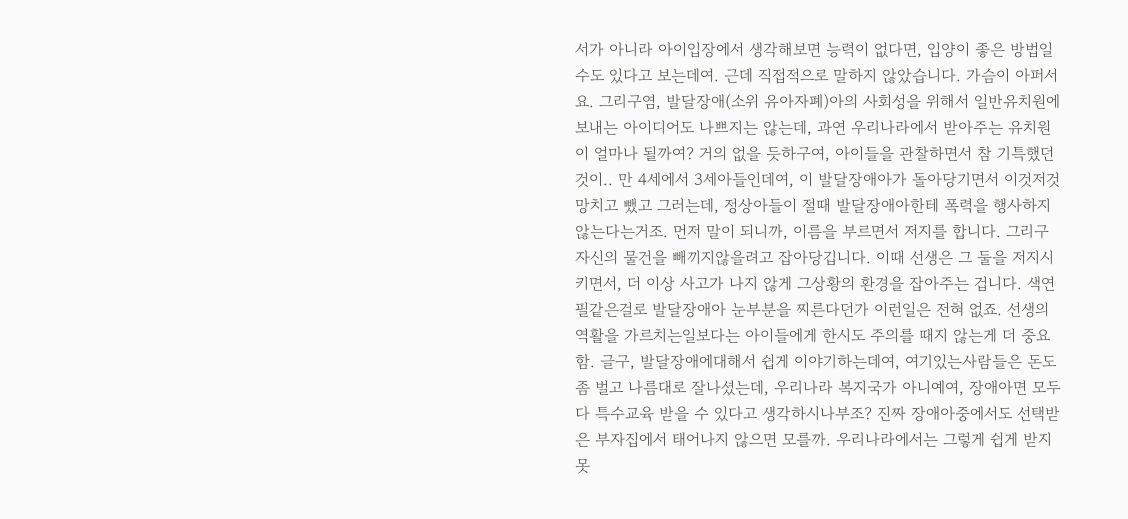서가 아니라 아이입장에서 생각해보면 능력이 없다면, 입양이 좋은 방법일 수도 있다고 보는데여. 근데 직접적으로 말하지 않았습니다. 가슴이 아퍼서요. 그리구염, 발달장애(소위 유아자폐)아의 사회성을 위해서 일반유치원에 보내는 아이디어도 나쁘지는 않는데, 과연 우리나라에서 받아주는 유치원이 얼마나 될까여? 거의 없을 듯하구여, 아이들을 관찰하면서 참 기특했던것이.. 만 4세에서 3세아들인데여, 이 발달장애아가 돌아당기면서 이것저것 망치고 뺐고 그러는데, 정상아들이 절때 발달장애아한테 폭력을 행사하지 않는다는거조. 먼저 말이 되니까, 이름을 부르면서 저지를 합니다. 그리구 자신의 물건을 빼끼지않을려고 잡아당깁니다. 이때 선생은 그 둘을 저지시키면서, 더 이상 사고가 나지 않게 그상황의 환경을 잡아주는 겁니다. 색연필같은걸로 발달장애아 눈부분을 찌른다던가 이런일은 전혀 없죠. 선생의 역활을 가르치는일보다는 아이들에게 한시도 주의를 때지 않는게 더 중요함. 글구, 발달장애에대해서 쉽게 이야기하는데여, 여기있는사람들은 돈도 좀 벌고 나름대로 잘나셨는데, 우리나라 복지국가 아니예여, 장애아면 모두다 특수교육 받을 수 있다고 생각하시나부조? 진짜 장애아중에서도 선택받은 부자집에서 태어나지 않으면 모를까. 우리나라에서는 그렇게 쉽게 받지 못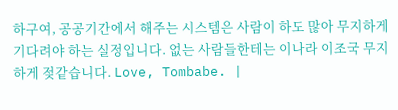하구여, 공공기간에서 해주는 시스템은 사람이 하도 많아 무지하게 기다려야 하는 실정입니다. 없는 사람들한테는 이나라 이조국 무지하게 젖같습니다. Love, Tombabe. |